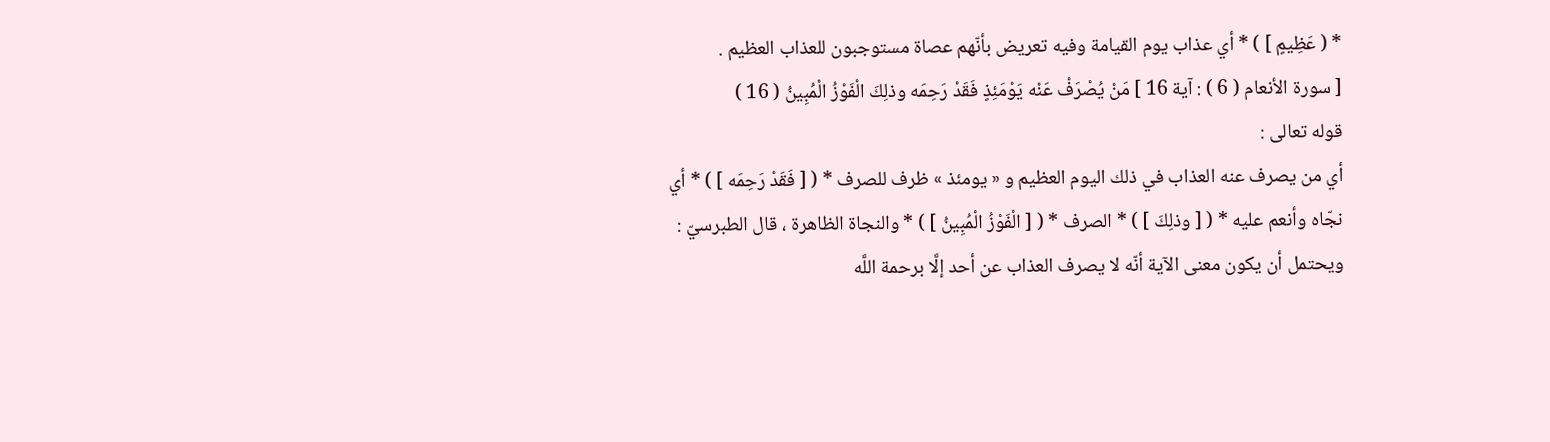* ( عَظِيمٍ ] ) * أي عذاب يوم القيامة وفيه تعريض بأنّهم عصاة مستوجبون للعذاب العظيم .
[ سورة الأنعام ( 6 ) : آية 16 ] مَنْ يُصْرَفْ عَنْه يَوْمَئِذٍ فَقَدْ رَحِمَه وذلِكَ الْفَوْزُ الْمُبِينُ ( 16 )
قوله تعالى :
أي من يصرف عنه العذاب في ذلك اليوم العظيم و « يومئذ » ظرف للصرف * ( [ فَقَدْ رَحِمَه ] ) * أي نجّاه وأنعم عليه * ( [ وذلِكَ ] ) * الصرف * ( [ الْفَوْزُ الْمُبِينُ ] ) * والنجاة الظاهرة ، قال الطبرسيّ :
ويحتمل أن يكون معنى الآية أنّه لا يصرف العذاب عن أحد إلَّا برحمة اللَّه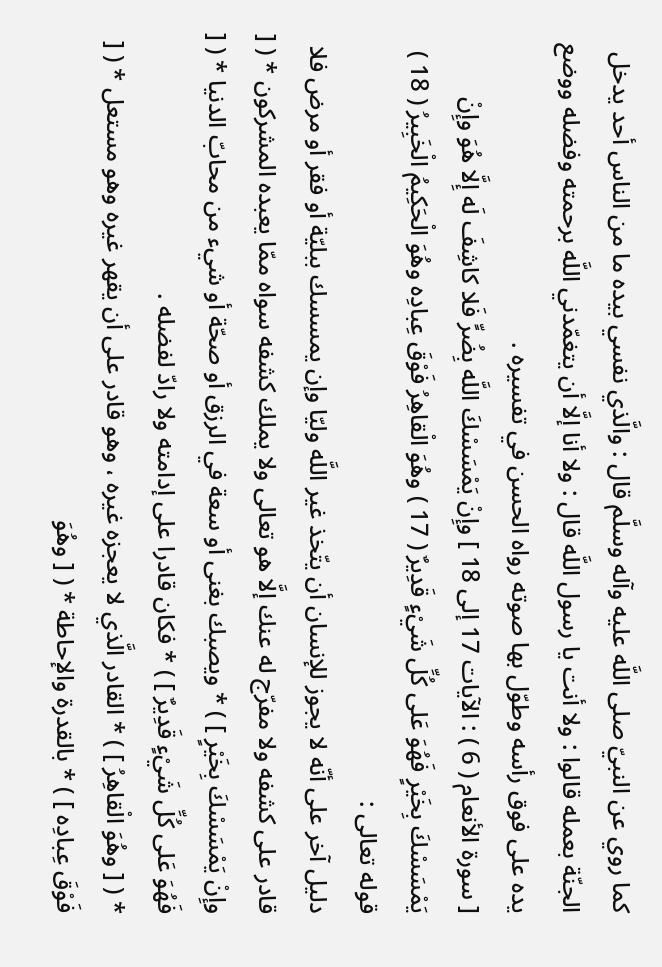كما روي عن النبيّ صلى اللَّه عليه وآله وسلَّم قال : والَّذي نفسي بيده ما من الناس أحد يدخل الجنّة بعمله قالوا : ولا أنت يا رسول اللَّه قال : ولا أنا إلَّا أن يتغمّدني اللَّه برحمته وفضله ووضع يده على فوق رأسه وطوّل بها صوته رواه الحسن في تفسيره .
[ سورة الأنعام ( 6 ) : الآيات 17 إلى 18 ] وإِنْ يَمْسَسْكَ اللَّه بِضُرٍّ فَلا كاشِفَ لَه إِلَّا هُوَ وإِنْ يَمْسَسْكَ بِخَيْرٍ فَهُوَ عَلى كُلِّ شَيْءٍ قَدِيرٌ ( 17 ) وهُوَ الْقاهِرُ فَوْقَ عِبادِه وهُوَ الْحَكِيمُ الْخَبِيرُ ( 18 )
قوله تعالى :
دليل آخر على أنّه لا يجوز للإنسان أن يتّخذ غير اللَّه وليّا وإن يمسسك ببليّة أو فقر أو مرض فلا قادر على كشفه ولا مفرّج له عنك إلَّا هو تعالى ولا يملك كشفه سواه ممّا يعبده المشركون * ( [ وإِنْ يَمْسَسْكَ بِخَيْرٍ ] ) * ويصبك بغنى أو سعة في الرزق أو صحّة أو شيء من محابّ الدنيا * ( [ فَهُوَ عَلى كُلِّ شَيْءٍ قَدِيرٌ ] ) * فكان قادرا على إدامته ولا رادّ لفضله .
* ( [ وهُوَ الْقاهِرُ ] ) * القادر الَّذي لا يعجزه غيره ، وهو قادر على أن يقهر غيره وهو مستعل * ( [ فَوْقَ عِبادِه ] ) * بالقدرة والإحاطة * ( [ وهُوَ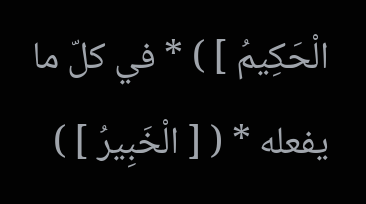الْحَكِيمُ ] ) * في كلّ ما يفعله * ( [ الْخَبِيرُ ] )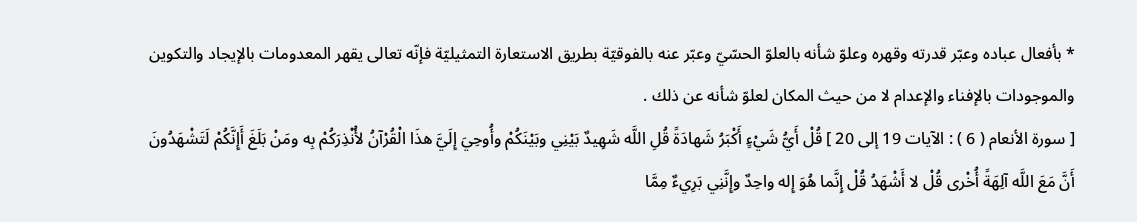* بأفعال عباده وعبّر قدرته وقهره وعلوّ شأنه بالعلوّ الحسّيّ وعبّر عنه بالفوقيّة بطريق الاستعارة التمثيليّة فإنّه تعالى يقهر المعدومات بالإيجاد والتكوين والموجودات بالإفناء والإعدام لا من حيث المكان لعلوّ شأنه عن ذلك .
[ سورة الأنعام ( 6 ) : الآيات 19 إلى 20 ] قُلْ أَيُّ شَيْءٍ أَكْبَرُ شَهادَةً قُلِ اللَّه شَهِيدٌ بَيْنِي وبَيْنَكُمْ وأُوحِيَ إِلَيَّ هذَا الْقُرْآنُ لأُنْذِرَكُمْ بِه ومَنْ بَلَغَ أَإِنَّكُمْ لَتَشْهَدُونَ أَنَّ مَعَ اللَّه آلِهَةً أُخْرى قُلْ لا أَشْهَدُ قُلْ إِنَّما هُوَ إِله واحِدٌ وإِنَّنِي بَرِيءٌ مِمَّا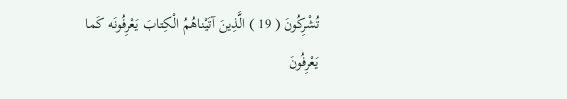تُشْرِكُونَ ( 19 ) الَّذِينَ آتَيْناهُمُ الْكِتابَ يَعْرِفُونَه كَما يَعْرِفُونَ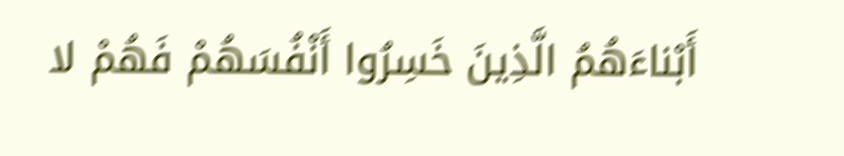أَبْناءَهُمُ الَّذِينَ خَسِرُوا أَنْفُسَهُمْ فَهُمْ لا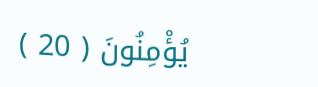يُؤْمِنُونَ ( 20 )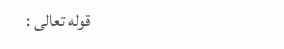قوله تعالى :